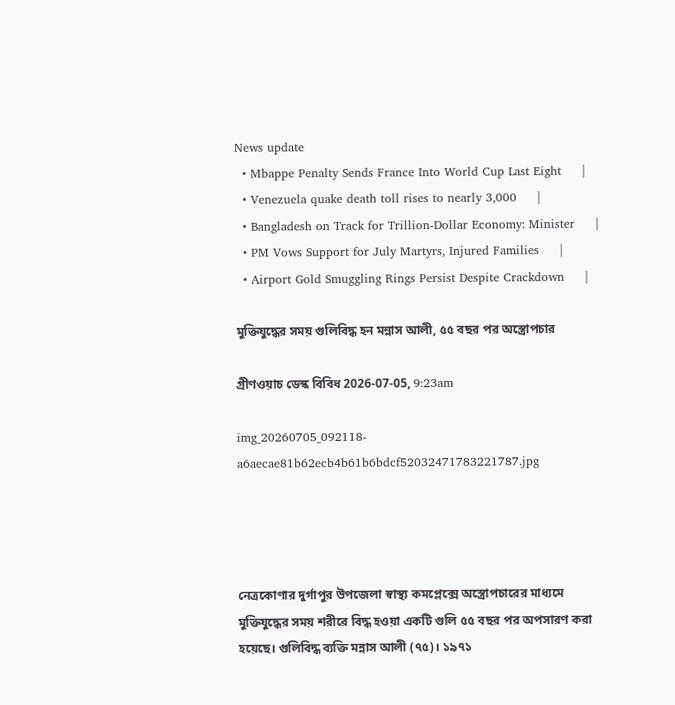News update
  • Mbappe Penalty Sends France Into World Cup Last Eight     |
  • Venezuela quake death toll rises to nearly 3,000     |
  • Bangladesh on Track for Trillion-Dollar Economy: Minister     |
  • PM Vows Support for July Martyrs, Injured Families     |
  • Airport Gold Smuggling Rings Persist Despite Crackdown     |

মুক্তিযুদ্ধের সময় গুলিবিদ্ধ হন মন্নাস আলী, ৫৫ বছর পর অস্ত্রোপচার

গ্রীণওয়াচ ডেস্ক বিবিধ 2026-07-05, 9:23am

img_20260705_092118-a6aecae81b62ecb4b61b6bdcf52032471783221787.jpg




নেত্রকোণার দুর্গাপুর উপজেলা স্বাস্থ্য কমপ্লেক্সে অস্ত্রোপচারের মাধ্যমে মুক্তিযুদ্ধের সময় শরীরে বিদ্ধ হওয়া একটি গুলি ৫৫ বছর পর অপসারণ করা হয়েছে। গুলিবিদ্ধ ব্যক্তি মন্নাস আলী (৭৫)। ১৯৭১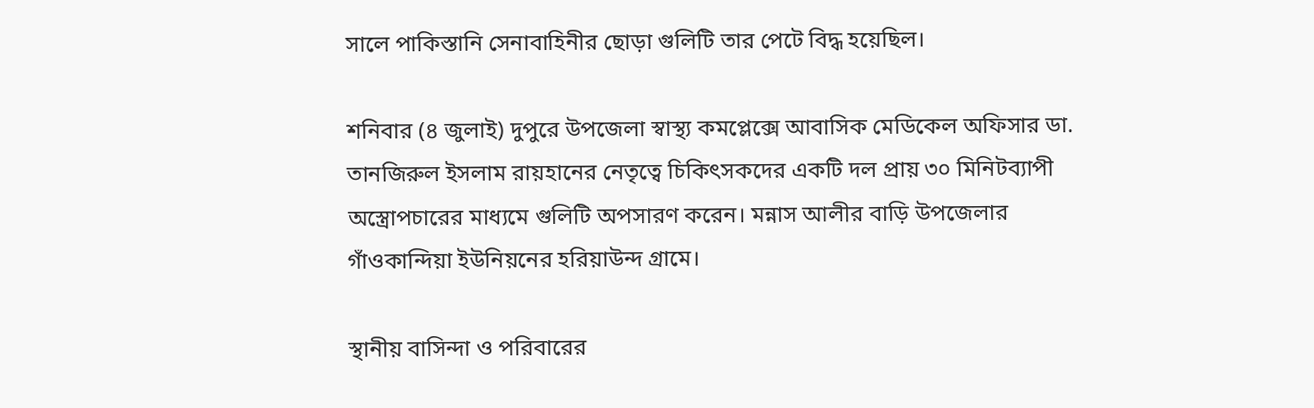সালে পাকিস্তানি সেনাবাহিনীর ছোড়া গুলিটি তার পেটে বিদ্ধ হয়েছিল।

শনিবার (৪ জুলাই) দুপুরে উপজেলা স্বাস্থ্য কমপ্লেক্সে আবাসিক মেডিকেল অফিসার ডা. তানজিরুল ইসলাম রায়হানের নেতৃত্বে চিকিৎসকদের একটি দল প্রায় ৩০ মিনিটব্যাপী অস্ত্রোপচারের মাধ্যমে গুলিটি অপসারণ করেন। মন্নাস আলীর বাড়ি উপজেলার গাঁওকান্দিয়া ইউনিয়নের হরিয়াউন্দ গ্রামে।

স্থানীয় বাসিন্দা ও পরিবারের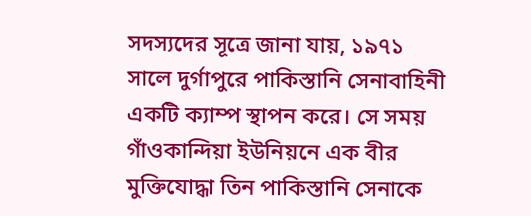সদস্যদের সূত্রে জানা যায়, ১৯৭১ সালে দুর্গাপুরে পাকিস্তানি সেনাবাহিনী একটি ক্যাম্প স্থাপন করে। সে সময় গাঁওকান্দিয়া ইউনিয়নে এক বীর মুক্তিযোদ্ধা তিন পাকিস্তানি সেনাকে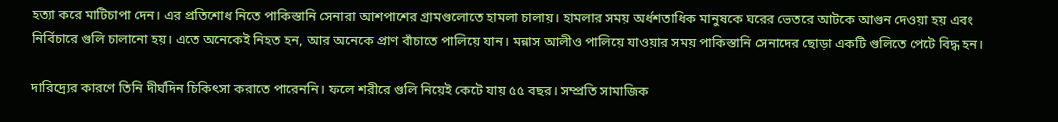হত্যা করে মাটিচাপা দেন। এর প্রতিশোধ নিতে পাকিস্তানি সেনারা আশপাশের গ্রামগুলোতে হামলা চালায়। হামলার সময় অর্ধশতাধিক মানুষকে ঘরের ভেতরে আটকে আগুন দেওয়া হয় এবং নির্বিচারে গুলি চালানো হয়। এতে অনেকেই নিহত হন, আর অনেকে প্রাণ বাঁচাতে পালিয়ে যান। মন্নাস আলীও পালিয়ে যাওয়ার সময় পাকিস্তানি সেনাদের ছোড়া একটি গুলিতে পেটে বিদ্ধ হন।

দারিদ্র্যের কারণে তিনি দীর্ঘদিন চিকিৎসা করাতে পারেননি। ফলে শরীরে গুলি নিয়েই কেটে যায় ৫৫ বছর। সম্প্রতি সামাজিক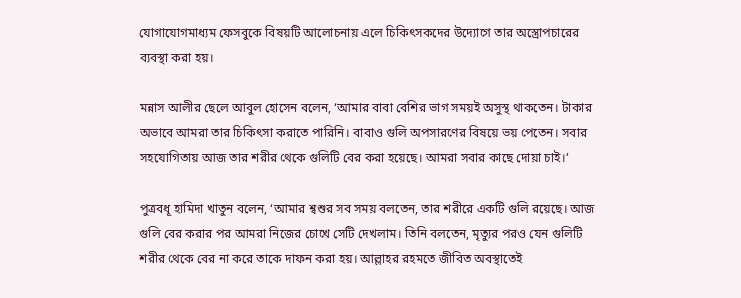যোগাযোগমাধ্যম ফেসবুকে বিষয়টি আলোচনায় এলে চিকিৎসকদের উদ্যোগে তার অস্ত্রোপচারের ব্যবস্থা করা হয়।

মন্নাস আলীর ছেলে আবুল হোসেন বলেন, ‘আমার বাবা বেশির ভাগ সময়ই অসুস্থ থাকতেন। টাকার অভাবে আমরা তার চিকিৎসা করাতে পারিনি। বাবাও গুলি অপসারণের বিষয়ে ভয় পেতেন। সবার সহযোগিতায় আজ তার শরীর থেকে গুলিটি বের করা হয়েছে। আমরা সবার কাছে দোয়া চাই।’

পুত্রবধূ হামিদা খাতুন বলেন, ‘আমার শ্বশুর সব সময় বলতেন, তার শরীরে একটি গুলি রয়েছে। আজ গুলি বের করার পর আমরা নিজের চোখে সেটি দেখলাম। তিনি বলতেন, মৃত্যুর পরও যেন গুলিটি শরীর থেকে বের না করে তাকে দাফন করা হয়। আল্লাহর রহমতে জীবিত অবস্থাতেই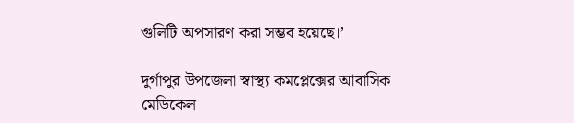গুলিটি অপসারণ করা সম্ভব হয়েছে।’

দুর্গাপুর উপজেলা স্বাস্থ্য কমপ্লেক্সের আবাসিক মেডিকেল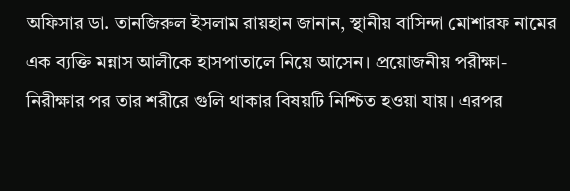অফিসার ডা. তানজিরুল ইসলাম রায়হান জানান, স্থানীয় বাসিন্দা মোশারফ নামের এক ব্যক্তি মন্নাস আলীকে হাসপাতালে নিয়ে আসেন। প্রয়োজনীয় পরীক্ষা-নিরীক্ষার পর তার শরীরে গুলি থাকার বিষয়টি নিশ্চিত হওয়া যায়। এরপর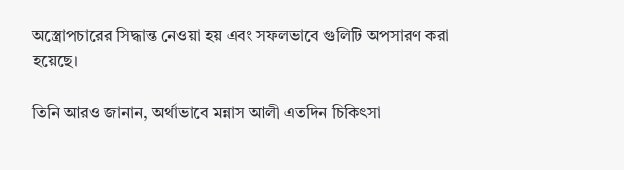অস্ত্রোপচারের সিদ্ধান্ত নেওয়া হয় এবং সফলভাবে গুলিটি অপসারণ করা হয়েছে।

তিনি আরও জানান, অর্থাভাবে মন্নাস আলী এতদিন চিকিৎসা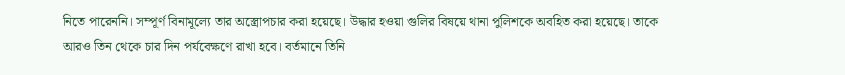নিতে পারেননি। সম্পূর্ণ বিনামূল্যে তার অস্ত্রোপচার করা হয়েছে। উদ্ধার হওয়া গুলির বিষয়ে থানা পুলিশকে অবহিত করা হয়েছে। তাকে আরও তিন থেকে চার দিন পর্যবেক্ষণে রাখা হবে। বর্তমানে তিনি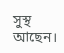সুস্থ আছেন।